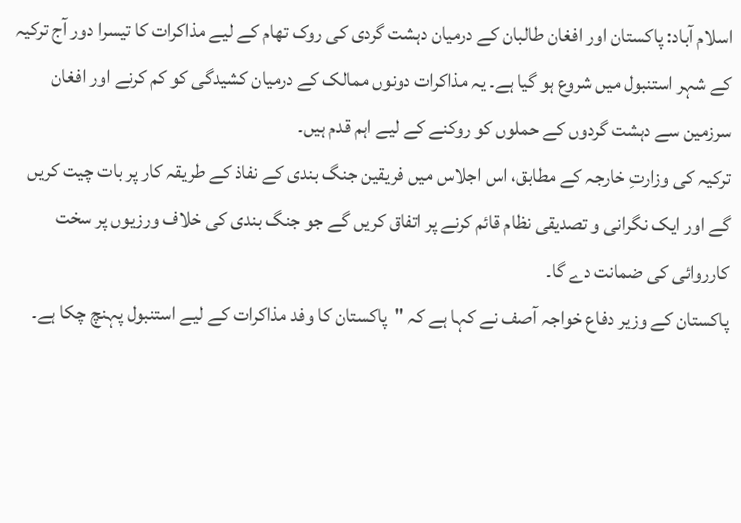اسلام آباد: پاکستان اور افغان طالبان کے درمیان دہشت گردی کی روک تھام کے لیے مذاکرات کا تیسرا دور آج ترکیہ کے شہر استنبول میں شروع ہو گیا ہے۔ یہ مذاکرات دونوں ممالک کے درمیان کشیدگی کو کم کرنے اور افغان سرزمین سے دہشت گردوں کے حملوں کو روکنے کے لیے اہم قدم ہیں۔
ترکیہ کی وزارتِ خارجہ کے مطابق، اس اجلاس میں فریقین جنگ بندی کے نفاذ کے طریقہ کار پر بات چیت کریں گے اور ایک نگرانی و تصدیقی نظام قائم کرنے پر اتفاق کریں گے جو جنگ بندی کی خلاف ورزیوں پر سخت کارروائی کی ضمانت دے گا۔
پاکستان کے وزیر دفاع خواجہ آصف نے کہا ہے کہ "پاکستان کا وفد مذاکرات کے لیے استنبول پہنچ چکا ہے۔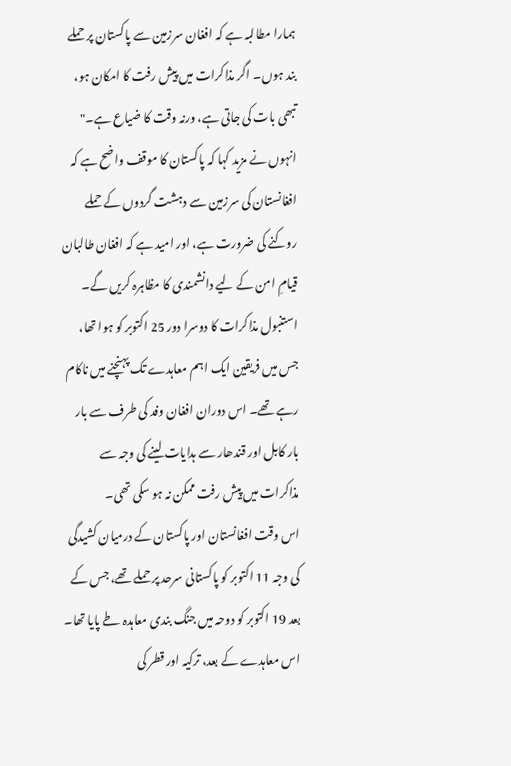ہمارا مطالبہ ہے کہ افغان سرزمین سے پاکستان پر حملے بند ہوں۔ اگر مذاکرات میں پیش رفت کا امکان ہو، تبھی بات کی جاتی ہے، ورنہ وقت کا ضیاع ہے۔"
انہوں نے مزید کہا کہ پاکستان کا موقف واضح ہے کہ افغانستان کی سرزمین سے دہشت گردوں کے حملے روکنے کی ضرورت ہے، اور امید ہے کہ افغان طالبان قیامِ امن کے لیے دانشمندی کا مظاہرہ کریں گے۔
استنبول مذاکرات کا دوسرا دور 25 اکتوبر کو ہوا تھا، جس میں فریقین ایک اہم معاہدے تک پہنچنے میں ناکام رہے تھے۔ اس دوران افغان وفد کی طرف سے بار بار کابل اور قندھار سے ہدایات لینے کی وجہ سے مذاکرات میں پیش رفت ممکن نہ ہو سکی تھی۔
اس وقت افغانستان اور پاکستان کے درمیان کشیدگی کی وجہ 11 اکتوبر کو پاکستانی سرحد پر حملے تھے، جس کے بعد 19 اکتوبر کو دوحہ میں جنگ بندی معاہدہ طے پایا تھا۔ اس معاہدے کے بعد، ترکیہ اور قطر کی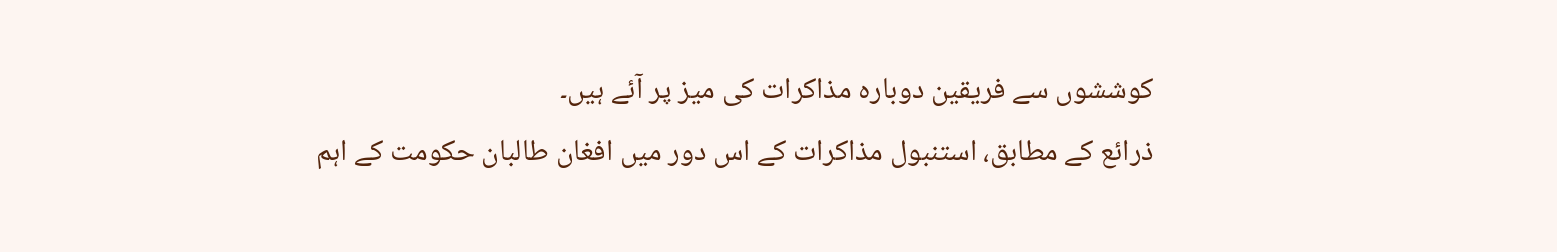کوششوں سے فریقین دوبارہ مذاکرات کی میز پر آئے ہیں۔
ذرائع کے مطابق، استنبول مذاکرات کے اس دور میں افغان طالبان حکومت کے اہم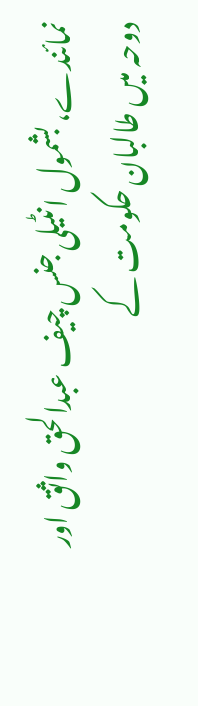نمائندے، بشمول انٹیلی جنس چیف عبدالحق واثق اور دوحہ میں طالبان حکومت کے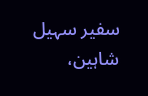سفیر سہیل شاہین،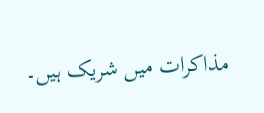مذاکرات میں شریک ہیں۔